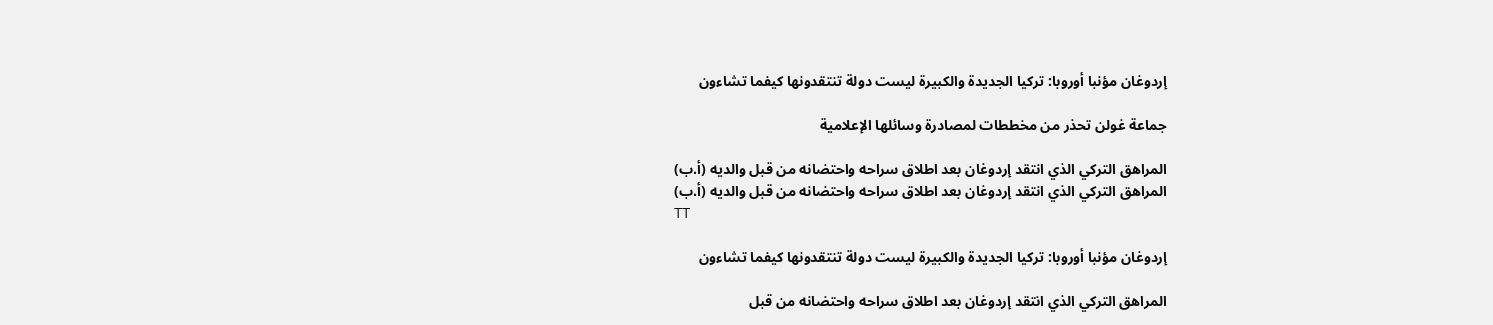إردوغان مؤنبا أوروبا: تركيا الجديدة والكبيرة ليست دولة تنتقدونها كيفما تشاءون

جماعة غولن تحذر من مخططات لمصادرة وسائلها الإعلامية

المراهق التركي الذي انتقد إردوغان بعد اطلاق سراحه واحتضانه من قبل والديه (أ.ب)
المراهق التركي الذي انتقد إردوغان بعد اطلاق سراحه واحتضانه من قبل والديه (أ.ب)
TT

إردوغان مؤنبا أوروبا: تركيا الجديدة والكبيرة ليست دولة تنتقدونها كيفما تشاءون

المراهق التركي الذي انتقد إردوغان بعد اطلاق سراحه واحتضانه من قبل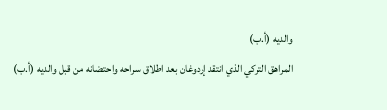والديه (أ.ب)
المراهق التركي الذي انتقد إردوغان بعد اطلاق سراحه واحتضانه من قبل والديه (أ.ب)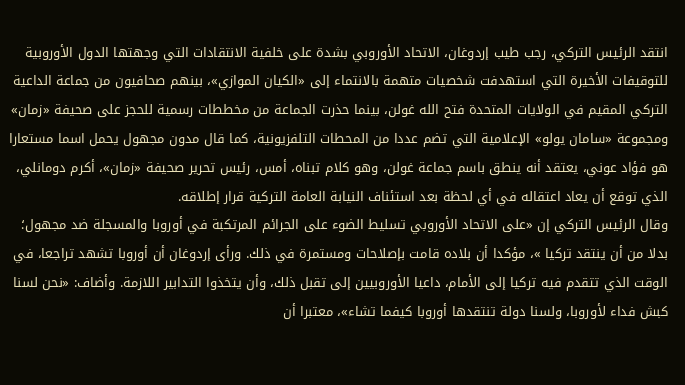انتقد الرئيس التركي، رجب طيب إردوغان، الاتحاد الأوروبي بشدة على خلفية الانتقادات التي وجهتها الدول الأوروبية للتوقيفات الأخيرة التي استهدفت شخصيات متهمة بالانتماء إلى «الكيان الموازي»، بينهم صحافيون من جماعة الداعية التركي المقيم في الولايات المتحدة فتح الله غولن، بينما حذرت الجماعة من مخططات رسمية للحجز على صحيفة «زمان» ومجموعة «سامان يولو» الإعلامية التي تضم عددا من المحطات التلفزيونية، كما قال مدون مجهول يحمل اسما مستعارا هو فؤاد عوني، يعتقد أنه ينطق باسم جماعة غولن، وهو كلام تبناه، أمس، رئيس تحرير صحيفة «زمان»، أكرم دومانلي، الذي توقع أن يعاد اعتقاله في أي لحظة بعد استئناف النيابة العامة التركية قرار إطلاقه.
وقال الرئيس التركي إن «على الاتحاد الأوروبي تسليط الضوء على الجرائم المرتكبة في أوروبا والمسجلة ضد مجهول؛ بدلا من أن ينتقد تركيا »، مؤكدا أن بلاده قامت بإصلاحات ومستمرة في ذلك. ورأى إردوغان أن أوروبا تشهد تراجعا، في الوقت الذي تتقدم فيه تركيا إلى الأمام، داعيا الأوروبيين إلى تقبل ذلك، وأن يتخذوا التدابير اللازمة. وأضاف: «نحن لسنا كبش فداء لأوروبا، ولسنا دولة تنتقدها أوروبا كيفما تشاء»، معتبرا أن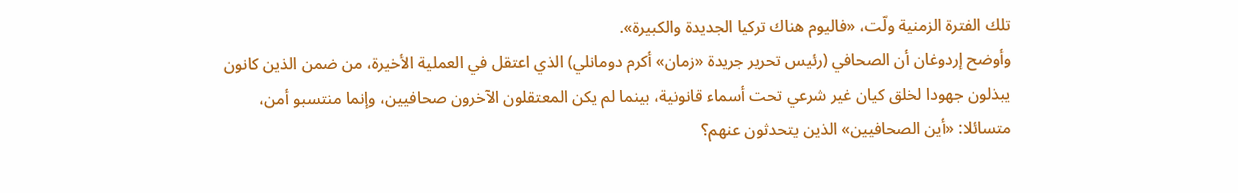تلك الفترة الزمنية ولّت، «فاليوم هناك تركيا الجديدة والكبيرة».
وأوضح إردوغان أن الصحافي (رئيس تحرير جريدة «زمان» أكرم دومانلي) الذي اعتقل في العملية الأخيرة، من ضمن الذين كانون يبذلون جهودا لخلق كيان غير شرعي تحت أسماء قانونية، بينما لم يكن المعتقلون الآخرون صحافيين، وإنما منتسبو أمن، متسائلا: «أين الصحافيين» الذين يتحدثون عنهم؟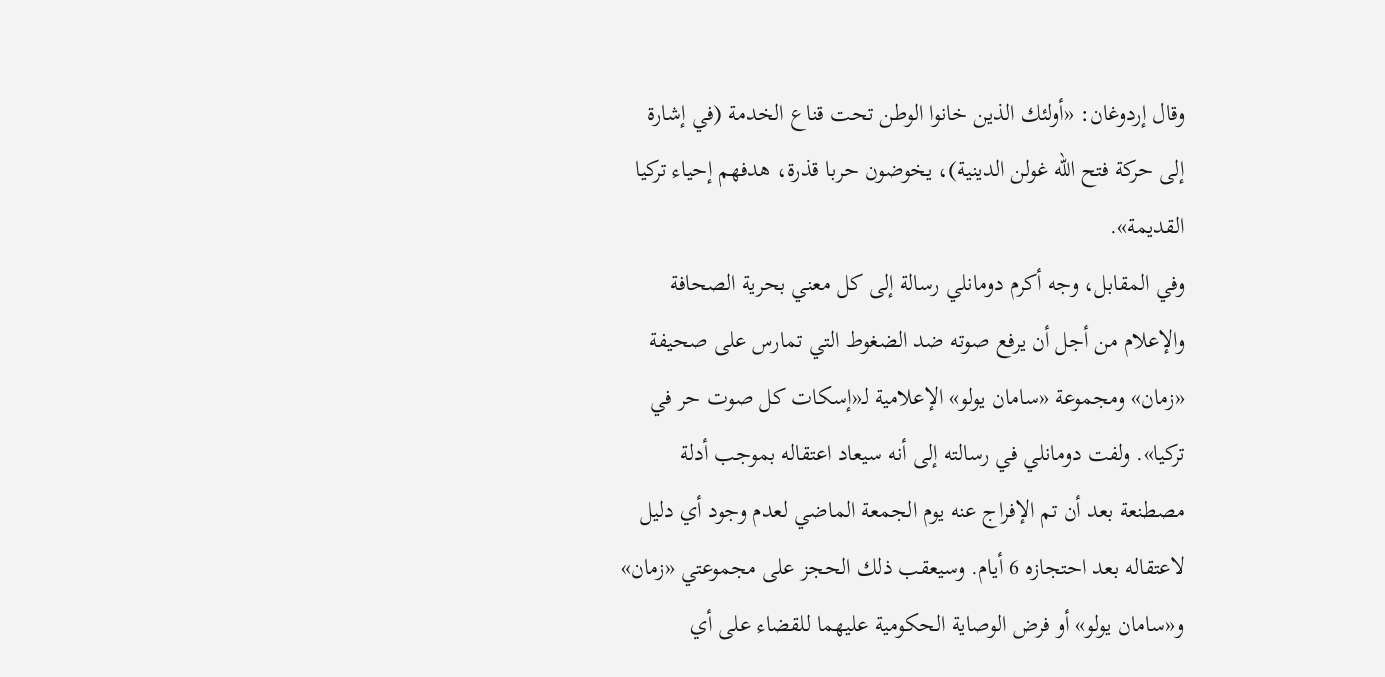وقال إردوغان: «أولئك الذين خانوا الوطن تحت قناع الخدمة (في إشارة إلى حركة فتح الله غولن الدينية)، يخوضون حربا قذرة، هدفهم إحياء تركيا القديمة».
وفي المقابل، وجه أكرم دومانلي رسالة إلى كل معني بحرية الصحافة والإعلام من أجل أن يرفع صوته ضد الضغوط التي تمارس على صحيفة «زمان» ومجموعة «سامان يولو» الإعلامية لـ«إسكات كل صوت حر في تركيا». ولفت دومانلي في رسالته إلى أنه سيعاد اعتقاله بموجب أدلة مصطنعة بعد أن تم الإفراج عنه يوم الجمعة الماضي لعدم وجود أي دليل لاعتقاله بعد احتجازه 6 أيام. وسيعقب ذلك الحجز على مجموعتي «زمان» و«سامان يولو» أو فرض الوصاية الحكومية عليهما للقضاء على أي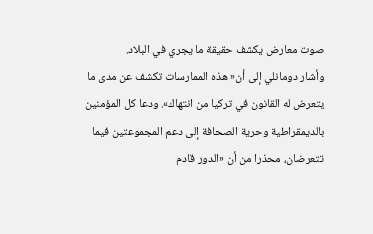صوت معارض يكشف حقيقة ما يجري في البلاد.
وأشار دومانلي إلى أن« هذه الممارسات تكشف عن مدى ما يتعرض له القانون في تركيا من انتهاك». ودعا كل المؤمنين بالديمقراطية وحرية الصحافة إلى دعم المجموعتين فيما تتعرضان، محذرا من أن «الدور قادم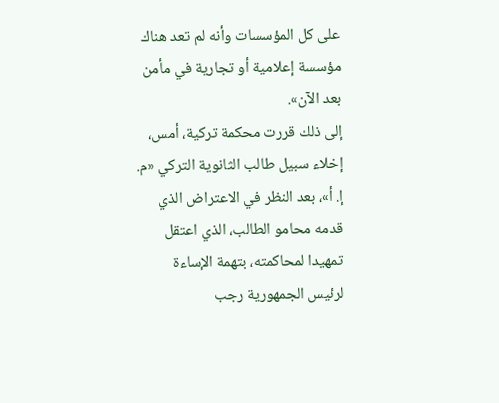على كل المؤسسات وأنه لم تعد هناك مؤسسة إعلامية أو تجارية في مأمن بعد الآن».
إلى ذلك قررت محكمة تركية، أمس، إخلاء سبيل طالب الثانوية التركي «م. إ. أ»، بعد النظر في الاعتراض الذي قدمه محامو الطالب، الذي اعتقل تمهيدا لمحاكمته، بتهمة الإساءة لرئيس الجمهورية رجب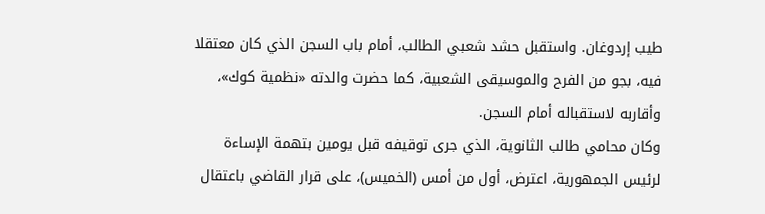طيب إردوغان. واستقبل حشد شعبي الطالب، أمام باب السجن الذي كان معتقلا فيه، بجو من الفرح والموسيقى الشعبية، كما حضرت والدته «نظمية كوك»، وأقاربه لاستقباله أمام السجن.
وكان محامي طالب الثانوية، الذي جرى توقيفه قبل يومين بتهمة الإساءة لرئيس الجمهورية، اعترض، أول من أمس (الخميس)، على قرار القاضي باعتقال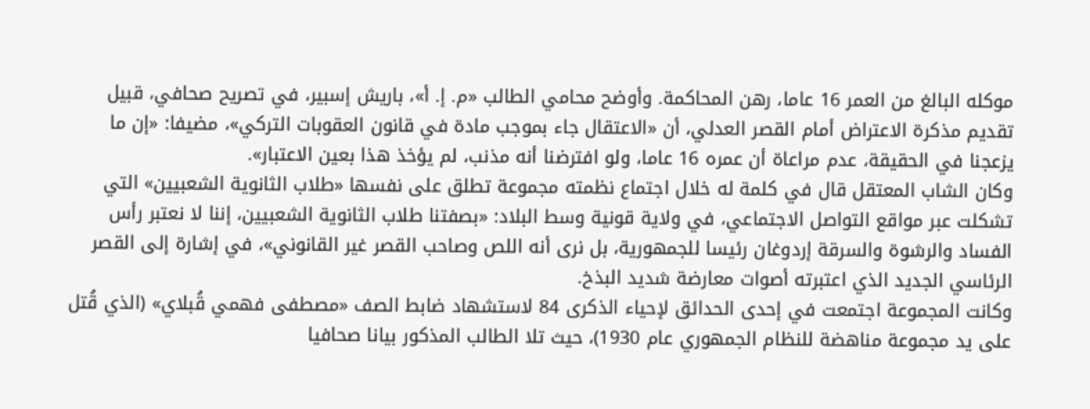موكله البالغ من العمر 16 عاما، رهن المحاكمة. وأوضح محامي الطالب «م. إ. أ»، باريش إسبير، في تصريح صحافي، قبيل تقديم مذكرة الاعتراض أمام القصر العدلي، أن «الاعتقال جاء بموجب مادة في قانون العقوبات التركي»، مضيفا: «إن ما يزعجنا في الحقيقة، عدم مراعاة أن عمره 16 عاما، ولو افترضنا أنه مذنب، لم يؤخذ هذا بعين الاعتبار».
وكان الشاب المعتقل قال في كلمة له خلال اجتماع نظمته مجموعة تطلق على نفسها «طلاب الثانوية الشعبيين» التي تشكلت عبر مواقع التواصل الاجتماعي، في ولاية قونية وسط البلاد: «بصفتنا طلاب الثانوية الشعبيين، إننا لا نعتبر رأس الفساد والرشوة والسرقة إردوغان رئيسا للجمهورية، بل نرى أنه اللص وصاحب القصر غير القانوني»، في إشارة إلى القصر الرئاسي الجديد الذي اعتبرته أصوات معارضة شديد البذخ.
وكانت المجموعة اجتمعت في إحدى الحدائق لإحياء الذكرى 84 لاستشهاد ضابط الصف «مصطفى فهمي قُبلاي» (الذي قُتل على يد مجموعة مناهضة للنظام الجمهوري عام 1930)، حيث تلا الطالب المذكور بيانا صحافيا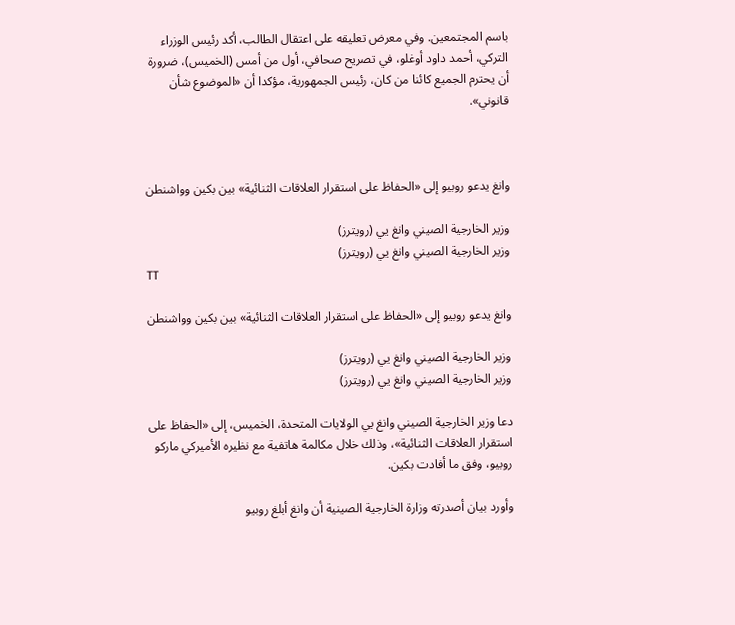باسم المجتمعين. وفي معرض تعليقه على اعتقال الطالب، أكد رئيس الوزراء التركي، أحمد داود أوغلو، في تصريح صحافي، أول من أمس (الخميس)، ضرورة أن يحترم الجميع كائنا من كان، رئيس الجمهورية، مؤكدا أن «الموضوع شأن قانوني».



وانغ يدعو روبيو إلى «الحفاظ على استقرار العلاقات الثنائية» بين بكين وواشنطن

وزير الخارجية الصيني وانغ يي (رويترز)
وزير الخارجية الصيني وانغ يي (رويترز)
TT

وانغ يدعو روبيو إلى «الحفاظ على استقرار العلاقات الثنائية» بين بكين وواشنطن

وزير الخارجية الصيني وانغ يي (رويترز)
وزير الخارجية الصيني وانغ يي (رويترز)

دعا وزير الخارجية الصيني وانغ يي الولايات المتحدة، الخميس، إلى «الحفاظ على استقرار العلاقات الثنائية»، وذلك خلال مكالمة هاتفية مع نظيره الأميركي ماركو روبيو، وفق ما أفادت بكين.

وأورد بيان أصدرته وزارة الخارجية الصينية أن وانغ أبلغ روبيو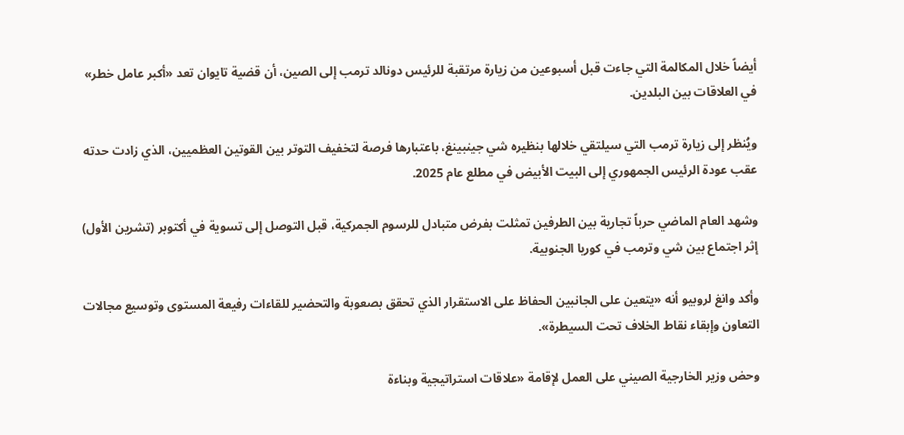أيضاً خلال المكالمة التي جاءت قبل أسبوعين من زيارة مرتقبة للرئيس دونالد ترمب إلى الصين، أن قضية تايوان تعد «أكبر عامل خطر» في العلاقات بين البلدين.

ويُنظر إلى زيارة ترمب التي سيلتقي خلالها بنظيره شي جينبينغ، باعتبارها فرصة لتخفيف التوتر بين القوتين العظميين، الذي زادت حدته عقب عودة الرئيس الجمهوري إلى البيت الأبيض في مطلع عام 2025.

وشهد العام الماضي حرباً تجارية بين الطرفين تمثلت بفرض متبادل للرسوم الجمركية، قبل التوصل إلى تسوية في أكتوبر (تشرين الأول) إثر اجتماع بين شي وترمب في كوريا الجنوبية.

وأكد وانغ لروبيو أنه «يتعين على الجانبين الحفاظ على الاستقرار الذي تحقق بصعوبة والتحضير للقاءات رفيعة المستوى وتوسيع مجالات التعاون وإبقاء نقاط الخلاف تحت السيطرة».

وحض وزير الخارجية الصيني على العمل لإقامة «علاقات استراتيجية وبناءة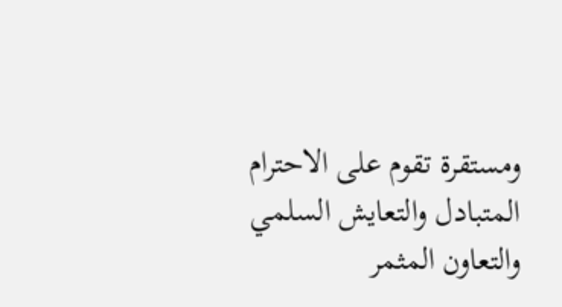ومستقرة تقوم على الاحترام المتبادل والتعايش السلمي والتعاون المثمر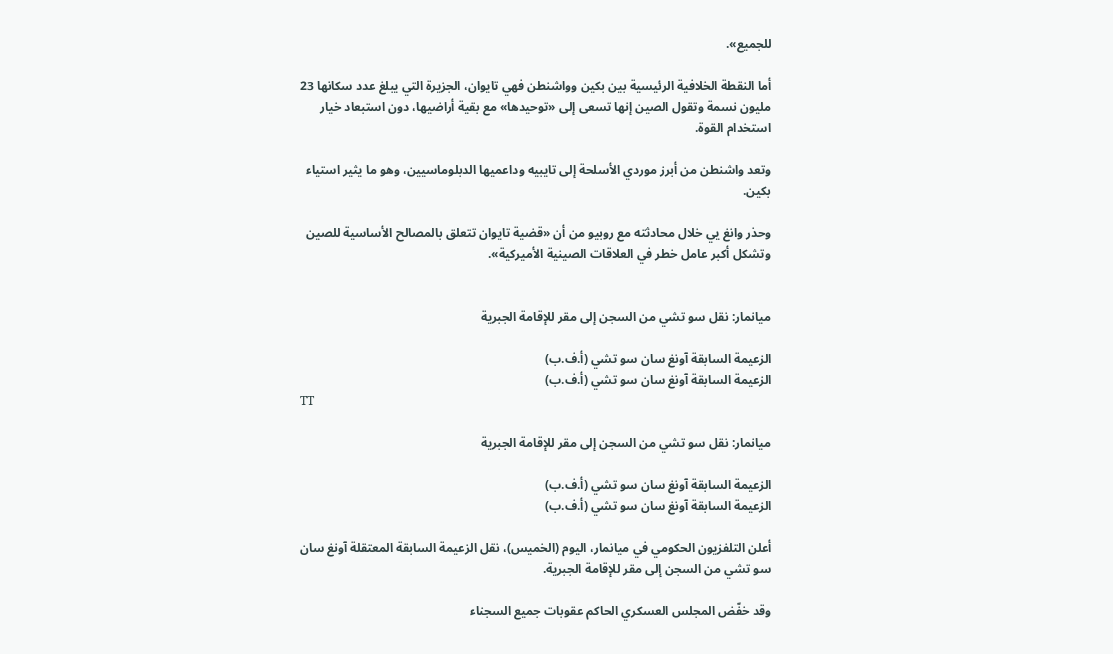للجميع».

أما النقطة الخلافية الرئيسية بين بكين وواشنطن فهي تايوان، الجزيرة التي يبلغ عدد سكانها 23 مليون نسمة وتقول الصين إنها تسعى إلى «توحيدها» مع بقية أراضيها، دون استبعاد خيار استخدام القوة.

وتعد واشنطن من أبرز موردي الأسلحة إلى تايبيه وداعميها الدبلوماسيين، وهو ما يثير استياء بكين.

وحذر وانغ يي خلال محادثته مع روبيو من أن «قضية تايوان تتعلق بالمصالح الأساسية للصين وتشكل أكبر عامل خطر في العلاقات الصينية الأميركية».


ميانمار: نقل سو تشي من السجن إلى مقر للإقامة الجبرية

الزعيمة السابقة آونغ سان سو تشي (أ.ف.ب)
الزعيمة السابقة آونغ سان سو تشي (أ.ف.ب)
TT

ميانمار: نقل سو تشي من السجن إلى مقر للإقامة الجبرية

الزعيمة السابقة آونغ سان سو تشي (أ.ف.ب)
الزعيمة السابقة آونغ سان سو تشي (أ.ف.ب)

أعلن التلفزيون الحكومي في ميانمار، اليوم (الخميس)، نقل الزعيمة السابقة المعتقلة آونغ سان سو تشي من السجن إلى مقر للإقامة الجبرية.

وقد خفّض المجلس العسكري الحاكم عقوبات جميع السجناء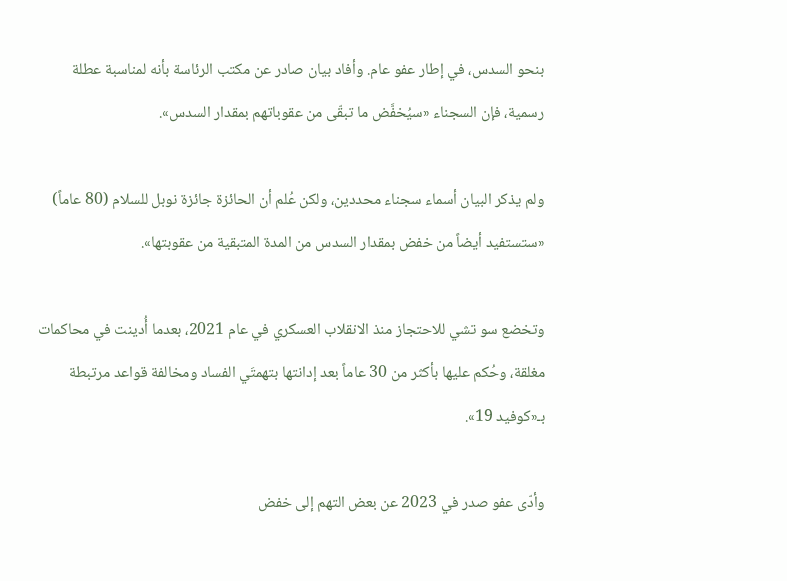بنحو السدس، في إطار عفو عام. وأفاد بيان صادر عن مكتب الرئاسة بأنه لمناسبة عطلة رسمية، فإن السجناء «سيُخفَّض ما تبقّى من عقوباتهم بمقدار السدس».

ولم يذكر البيان أسماء سجناء محددين، ولكن عُلم أن الحائزة جائزة نوبل للسلام (80 عاماً) «ستستفيد أيضاً من خفض بمقدار السدس من المدة المتبقية من عقوبتها».

وتخضع سو تشي للاحتجاز منذ الانقلاب العسكري في عام 2021، بعدما أُدينت في محاكمات مغلقة، وحُكم عليها بأكثر من 30 عاماً بعد إدانتها بتهمتَي الفساد ومخالفة قواعد مرتبطة بـ«كوفيد 19».

وأدّى عفو صدر في 2023 عن بعض التهم إلى خفض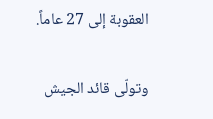العقوبة إلى 27 عاماً.

وتولّى قائد الجيش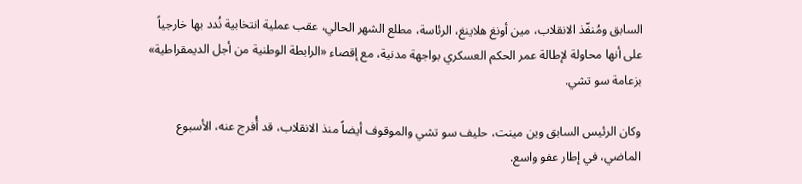السابق ومُنفّذ الانقلاب، مين أونغ هلاينغ، الرئاسة، مطلع الشهر الحالي، عقب عملية انتخابية نُدد بها خارجياً على أنها محاولة لإطالة عمر الحكم العسكري بواجهة مدنية، مع إقصاء «الرابطة الوطنية من أجل الديمقراطية» بزعامة سو تشي.

وكان الرئيس السابق وين مينت، حليف سو تشي والموقوف أيضاً منذ الانقلاب، قد أُفرج عنه، الأسبوع الماضي، في إطار عفو واسع.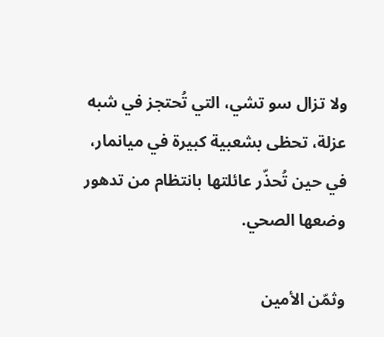ولا تزال سو تشي، التي تُحتجز في شبه عزلة، تحظى بشعبية كبيرة في ميانمار، في حين تُحذّر عائلتها بانتظام من تدهور وضعها الصحي.

وثمّن الأمين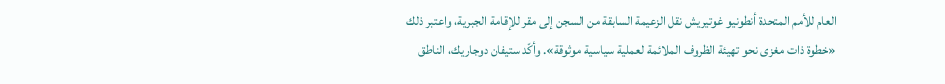العام للأمم المتحدة أنطونيو غوتيريش نقل الزعيمة السابقة من السجن إلى مقر للإقامة الجبرية، واعتبر ذلك «خطوة ذات مغزى نحو تهيئة الظروف الملائمة لعملية سياسية موثوقة». وأكّد ستيفان دوجاريك، الناطق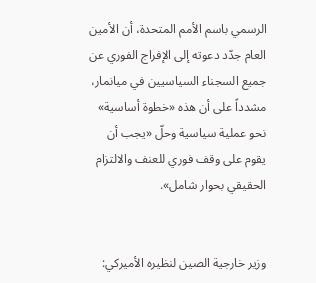الرسمي باسم الأمم المتحدة، أن الأمين العام جدّد دعوته إلى الإفراج الفوري عن جميع السجناء السياسيين في ميانمار، مشدداً على أن هذه «خطوة أساسية» نحو عملية سياسية وحلّ «يجب أن يقوم على وقف فوري للعنف والالتزام الحقيقي بحوار شامل».


وزير خارجية الصين لنظيره الأميركي: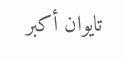تايوان أكبر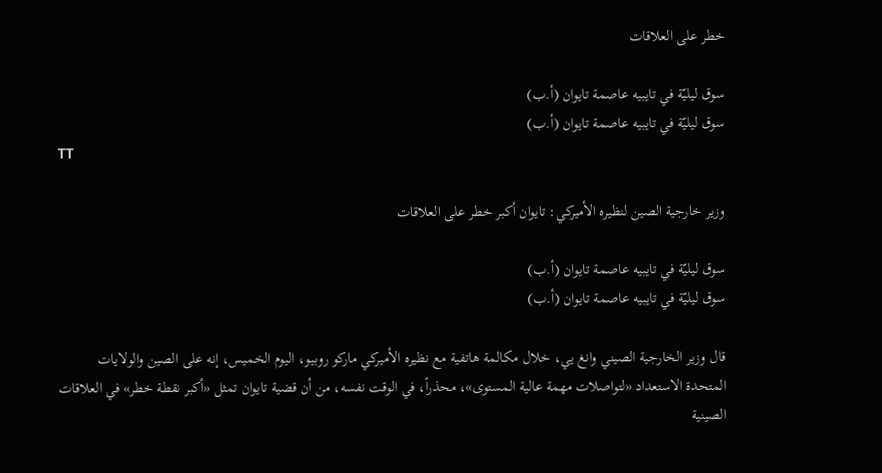خطر على العلاقات

سوق ليليّة في تايبيه عاصمة تايوان (أ.ب)
سوق ليليّة في تايبيه عاصمة تايوان (أ.ب)
TT

وزير خارجية الصين لنظيره الأميركي: تايوان أكبر خطر على العلاقات

سوق ليليّة في تايبيه عاصمة تايوان (أ.ب)
سوق ليليّة في تايبيه عاصمة تايوان (أ.ب)

قال وزير الخارجية الصيني وانغ يي، خلال مكالمة هاتفية مع نظيره الأميركي ‌ماركو ‌روبيو، اليوم الخميس، ‌إنه على الصين والولايات المتحدة الاستعداد «لتواصلات مهمة عالية المستوى»، محذراً، في الوقت نفسه، من ‌أن ‌قضية تايوان ‌تمثل «أكبر نقطة ‌خطر» في العلاقات الصينية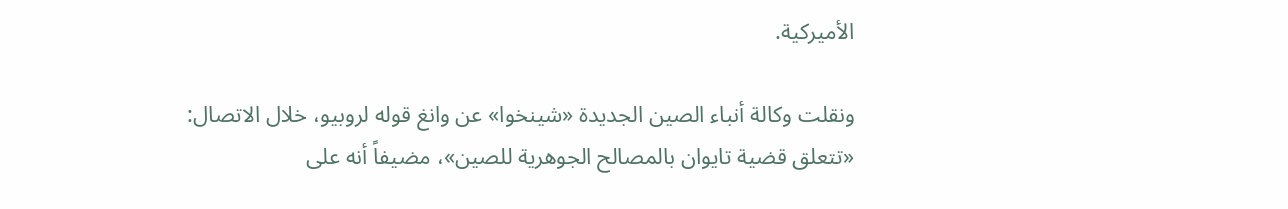الأميركية.

ونقلت وكالة أنباء الصين ‌الجديدة «شينخوا» عن وانغ قوله لروبيو، خلال الاتصال: «تتعلق قضية تايوان بالمصالح الجوهرية للصين»، مضيفاً أنه على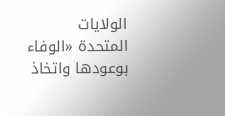الولايات المتحدة «الوفاء بوعودها واتخاذ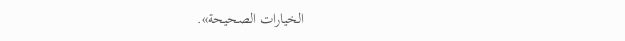الخيارات الصحيحة».